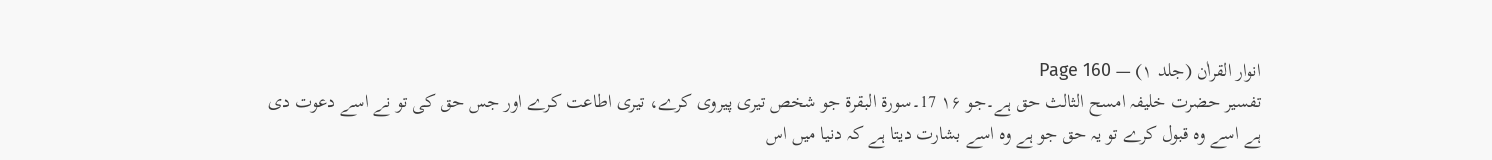انوار القراٰن (جلد ۱) — Page 160
تفسیر حضرت خلیفہ امسح الثالث حق ہے۔جو ۱۶ 17۔سورة البقرة جو شخص تیری پیروی کرے، تیری اطاعت کرے اور جس حق کی تو نے اسے دعوت دی ہے اسے وہ قبول کرے تو یہ حق جو ہے وہ اسے بشارت دیتا ہے کہ دنیا میں اس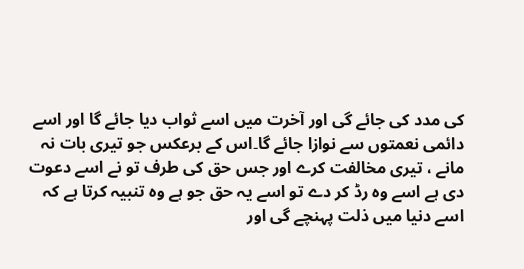کی مدد کی جائے گی اور آخرت میں اسے ثواب دیا جائے گا اور اسے دائمی نعمتوں سے نوازا جائے گا۔اس کے برعکس جو تیری بات نہ مانے ، تیری مخالفت کرے اور جس حق کی طرف تو نے اسے دعوت دی ہے اسے وہ رڈ کر دے تو اسے یہ حق جو ہے وہ تنبیہ کرتا ہے کہ اسے دنیا میں ذلت پہنچے گی اور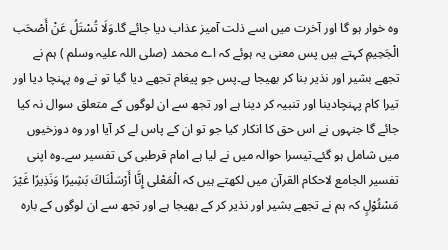وہ خوار ہو گا اور آخرت میں اسے ذلت آمیز عذاب دیا جائے گا۔وَلَا تُسْتَلُ عَنْ أَصْحَب الْجَحِيمِ کہتے ہیں پس معنی یہ ہوئے کہ اے محمد (صلی اللہ علیہ وسلم ) ہم نے تجھے بشیر اور نذیر بنا کر بھیجا ہے۔پس جو پیغام تجھے دیا گیا تو نے وہ پہنچا دیا اور تیرا کام پہنچادینا اور تنبیہ کر دینا ہے اور تجھ سے ان لوگوں کے متعلق سوال نہ کیا جائے گا جنہوں نے اس حق کا انکار کیا جو تو ان کے پاس لے کر آیا اور وہ دوزخیوں میں شامل ہو گئے۔تیسرا حوالہ میں نے لیا ہے امام قرطبی کی تفسیر سے۔وہ اپنی تفسیر الجامع لاحکام القرآن میں لکھتے ہیں کہ الْمَعْلى إِنَّا أَرْسَلْنَاكَ بَشِيرًا وَنَذِيرًا غَيْرَ مَسْئُوْلٍ کہ ہم نے تجھے بشیر اور نذیر کر کے بھیجا ہے اور تجھ سے ان لوگوں کے بارہ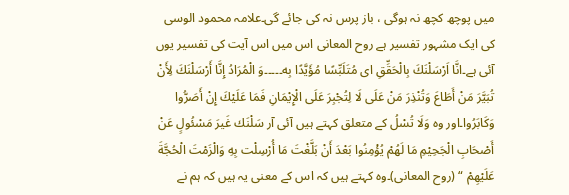میں پوچھ کچھ نہ ہوگی ، باز پرس نہ کی جائے گی۔علامہ محمود الوسی کی ایک مشہور تفسیر ہے روح المعانی اس میں اس آیت کی تفسیر یوں آئی ہے۔انَّا اَرْسَلْنَكَ بِالْحَقِّقِ اى مُتَلَبِّسًا مُؤَيَّدًا بِه۔۔۔۔۔وَ الْمُرَادُ إِنَّا أَرْسَلْنَكَ لِأَنْ تُبَيَّرَ مَنْ أَطَاعَ وَتُنْذِرَ مَنْ عَلَى لَا لِتُجْبِرَ عَلَى الْإِيْمَانِ فَمَا عَلَيْكَ إِنْ أَصَرُّوا وَكَابَرُوا۔اور وہ وَلَا تُسْلُ کے متعلق کہتے ہیں آئی آر سَلْنَك غَيرَ مَسْئُولٍ عَنْ أَصْحَابِ الْجَحِيْمِ مَا لَهُمْ يُؤْمِنُوا بَعْدَ أَنْ بَلَّغْتَ مَا أُرْسِلْت بِهِ وَالْزَمْتَ الْحُجَّةَ عَلَيْهِمْ “ (روح المعانی)۔وہ کہتے ہیں کہ اس کے معنی یہ ہیں کہ ہم نے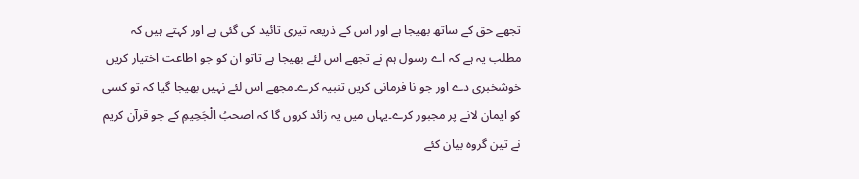تجھے حق کے ساتھ بھیجا ہے اور اس کے ذریعہ تیری تائید کی گئی ہے اور کہتے ہیں کہ مطلب یہ ہے کہ اے رسول ہم نے تجھے اس لئے بھیجا ہے تاتو ان کو جو اطاعت اختیار کریں خوشخبری دے اور جو نا فرمانی کریں تنبیہ کرے۔مجھے اس لئے نہیں بھیجا گیا کہ تو کسی کو ایمان لانے پر مجبور کرے۔یہاں میں یہ زائد کروں گا کہ اصحبُ الْجَحِيمِ کے جو قرآن کریم نے تین گروہ بیان کئے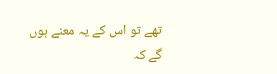تھے تو اس کے یہ معنے ہوں گے کہ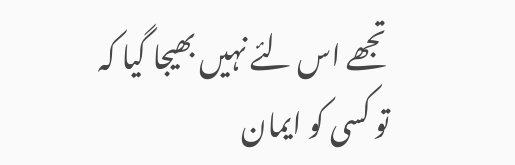تجھے اس لئے نہیں بھیجا گیا کہ تو کسی کو ایمان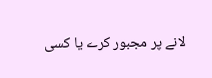لانے پر مجبور کرے یا کسی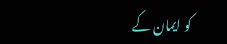کو ایمان کے